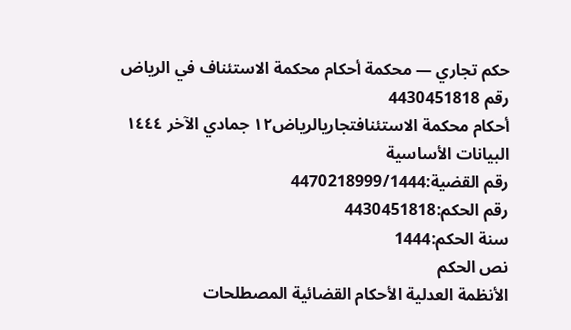حكم تجاري — محكمة أحكام محكمة الاستئناف في الرياض رقم 4430451818
أحكام محكمة الاستئنافتجاريالرياض١٢ جمادي الآخر ١٤٤٤
البيانات الأساسية
رقم القضية:4470218999/1444
رقم الحكم:4430451818
سنة الحكم:1444
نص الحكم
الأنظمة العدلية الأحكام القضائية المصطلحات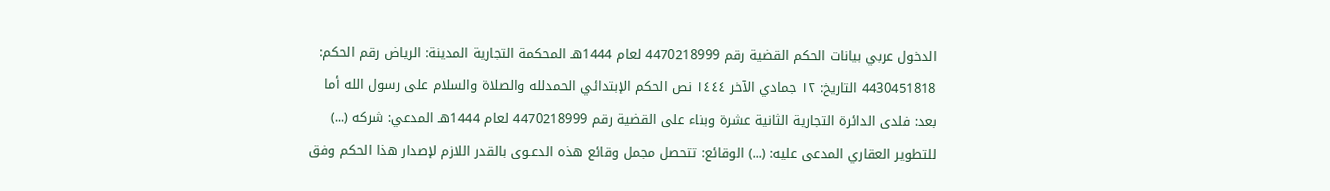الدخول عربي بيانات الحكم القضية رقم 4470218999 لعام 1444هـ المحكمة التجارية المدينة: الرياض رقم الحكم: 4430451818 التاريخ: ١٢ جمادي الآخر ١٤٤٤ نص الحكم الإبتدائي الحمدلله والصلاة والسلام على رسول الله أما بعد: فلدى الدائرة التجارية الثانية عشرة وبناء على القضية رقم 4470218999 لعام 1444هـ المدعي: شركه (...) للتطوير العقاري المدعى عليه: (...) الوقائع: تتحصل مجمل وقائع هذه الدعـوى بالقدر اللازم لإصدار هذا الحكم وفق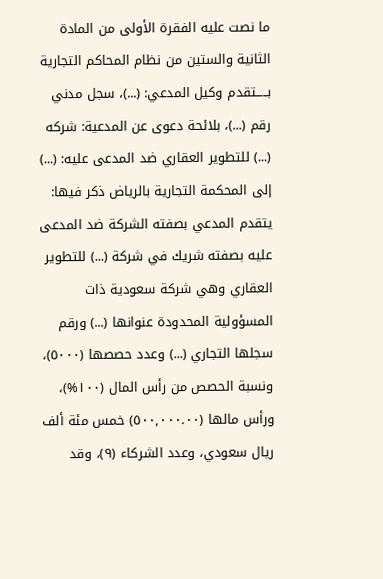ما نصت عليه الفقرة الأولى من المادة الثانية والستين من نظام المحاكم التجارية بـــــتقدم وكيل المدعي: (...)، سجل مدني رقم (...)، بلائحة دعوى عن المدعية: شركه (...) للتطوير العقاري ضد المدعى عليه: (...) إلى المحكمة التجارية بالرياض ذكر فيها: يتقدم المدعي بصفته الشركة ضد المدعى عليه بصفته شريك في شركة (...) للتطوير العقاري وهي شركة سعودية ذات المسؤولية المحدودة عنوانها (...) ورقم سجلها التجاري (...) وعدد حصصها (٥٠٠٠)، ونسبة الحصص من رأس المال (١٠٠%)، ورأس مالها (٥٠٠,٠٠٠.٠٠) خمس مئة ألف ريال سعودي، وعدد الشركاء (٩)، وقد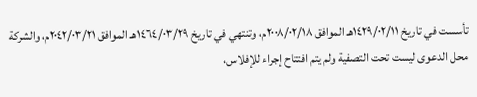تأسست في تاريخ ١٤٢٩/٠٢/١١هـ الموافق ٢٠٠٨/٠٢/١٨م، وتنتهي في تاريخ ١٤٦٤/٠٣/٢٩هـ الموافق ٢٠٤٢/٠٣/٢١م، والشركة محل الدعوى ليست تحت التصفية ولم يتم افتتاح إجراء للإفلاس،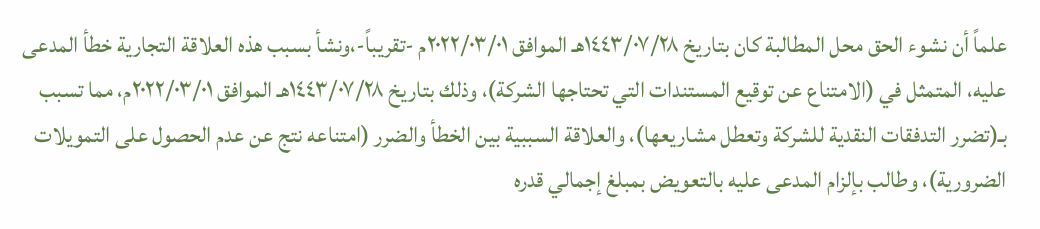علماً أن نشوء الحق محل المطالبة كان بتاريخ ١٤٤٣/٠٧/٢٨هـ الموافق ٢٠٢٢/٠٣/٠١م -تقريباً-،ونشأ بسبب هذه العلاقة التجارية خطأ المدعى عليه، المتمثل في (الامتناع عن توقيع المستندات التي تحتاجها الشركة)، وذلك بتاريخ ١٤٤٣/٠٧/٢٨هـ الموافق ٢٠٢٢/٠٣/٠١م، مما تسبب بـ(تضرر التدفقات النقدية للشركة وتعطل مشاريعها)، والعلاقة السببية بين الخطأ والضرر (امتناعه نتج عن عدم الحصول على التمويلات الضرورية)، وطالب بإلزام المدعى عليه بالتعويض بمبلغ إجمالي قدره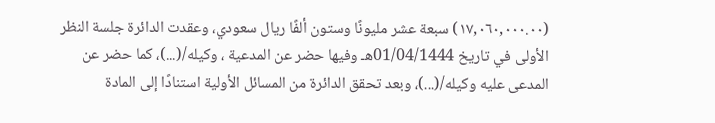(١٧,٠٦٠,٠٠٠.٠٠) سبعة عشر مليونًا وستون ألفًا ريال سعودي، وعقدت الدائرة جلسة النظر الأولى في تاريخ 01/04/1444هـ وفيها حضر عن المدعية ، وكيله/(...)، كما حضر عن المدعى عليه وكيله/(...)، وبعد تحقق الدائرة من المسائل الأولية استنادًا إلى المادة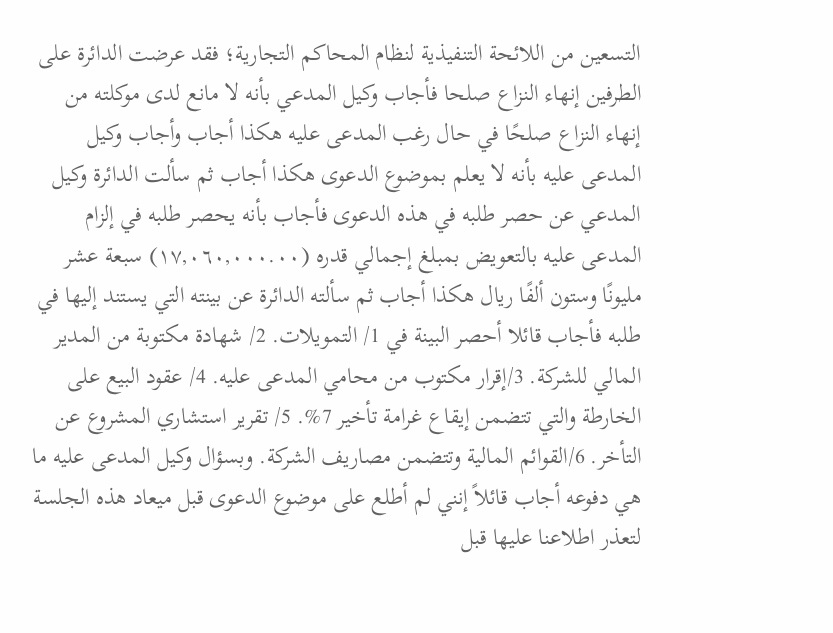التسعين من اللائحة التنفيذية لنظام المحاكم التجارية؛ فقد عرضت الدائرة على الطرفين إنهاء النزاع صلحا فأجاب وكيل المدعي بأنه لا مانع لدى موكلته من إنهاء النزاع صلحًا في حال رغب المدعى عليه هكذا أجاب وأجاب وكيل المدعى عليه بأنه لا يعلم بموضوع الدعوى هكذا أجاب ثم سألت الدائرة وكيل المدعي عن حصر طلبه في هذه الدعوى فأجاب بأنه يحصر طلبه في إلزام المدعى عليه بالتعويض بمبلغ إجمالي قدره (١٧,٠٦٠,٠٠٠.٠٠) سبعة عشر مليونًا وستون ألفًا ريال هكذا أجاب ثم سألته الدائرة عن بينته التي يستند إليها في طلبه فأجاب قائلا أحصر البينة في 1/ التمويلات. 2/ شهادة مكتوبة من المدير المالي للشركة. 3/إقرار مكتوب من محامي المدعى عليه. 4/ عقود البيع على الخارطة والتي تتضمن إيقاع غرامة تأخير 7%. 5/ تقرير استشاري المشروع عن التأخر. 6/القوائم المالية وتتضمن مصاريف الشركة. وبسؤال وكيل المدعى عليه ما هي دفوعه أجاب قائلاً إنني لم أطلع على موضوع الدعوى قبل ميعاد هذه الجلسة لتعذر اطلاعنا عليها قبل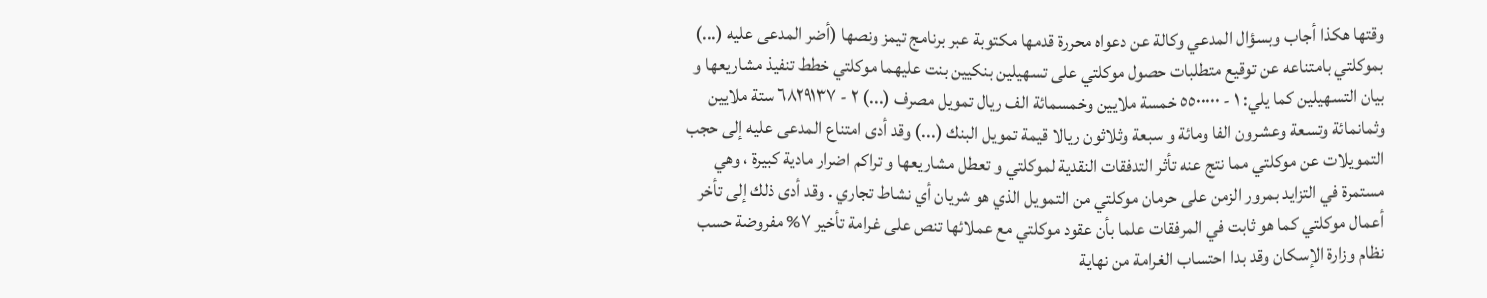وقتها هكذا أجاب وبسؤال المدعي وكالة عن دعواه محررة قدمها مكتوبة عبر برنامج تيمز ونصها (أضر المدعى عليه (...) بموكلتي بامتناعه عن توقيع متطلبات حصول موكلتي على تسهيلين بنكيين بنت عليهما موكلتي خطط تنفيذ مشاريعها و بيان التسهيلين كما يلي: ١ - ٥٥٠٠٠٠٠ خمسة ملايين وخمسمائة الف ريال تمويل مصرف (...) ٢ - ٦٨٢٩١٣٧ ستة ملايين وثمانمائة وتسعة وعشرون الفا ومائة و سبعة وثلاثون ريالا قيمة تمويل البنك (...) وقد أدى امتناع المدعى عليه إلى حجب التمويلات عن موكلتي مما نتج عنه تأثر التدفقات النقدية لموكلتي و تعطل مشاريعها و تراكم اضرار مادية كبيرة ، وهي مستمرة في التزايد بمرور الزمن على حرمان موكلتي من التمويل الذي هو شريان أي نشاط تجاري . وقد أدى ذلك إلى تأخر أعمال موكلتي كما هو ثابت في المرفقات علما بأن عقود موكلتي مع عملائها تنص على غرامة تأخير ٧% مفروضة حسب نظام وزارة الإسكان وقد بدا احتساب الغرامة من نهاية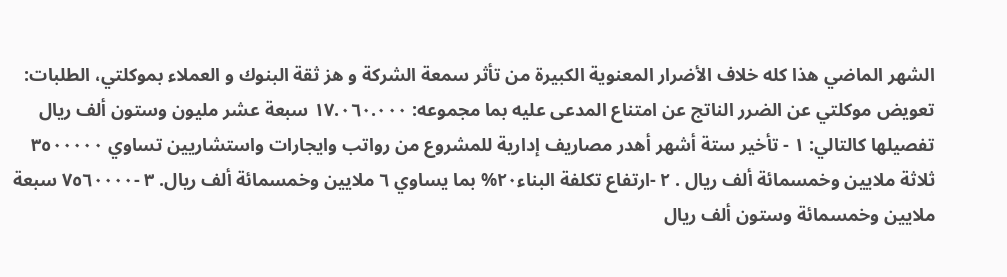الشهر الماضي هذا كله خلاف الأضرار المعنوية الكبيرة من تأثر سمعة الشركة و هز ثقة البنوك و العملاء بموكلتي، الطلبات: تعويض موكلتي عن الضرر الناتج عن امتناع المدعى عليه بما مجموعه: ١٧.٠٦٠.٠٠٠ سبعة عشر مليون وستون ألف ريال تفصيلها كالتالي: ١ - تأخير ستة أشهر أهدر مصاريف إدارية للمشروع من رواتب وايجارات واستشاريين تساوي ٣٥٠٠٠٠٠ ثلاثة ملايين وخمسمائة ألف ريال . ٢ -ارتفاع تكلفة البناء٢٠% بما يساوي ٦ ملايين وخمسمائة ألف ريال. ٣ -٧٥٦٠٠٠٠ سبعة ملايين وخمسمائة وستون ألف ريال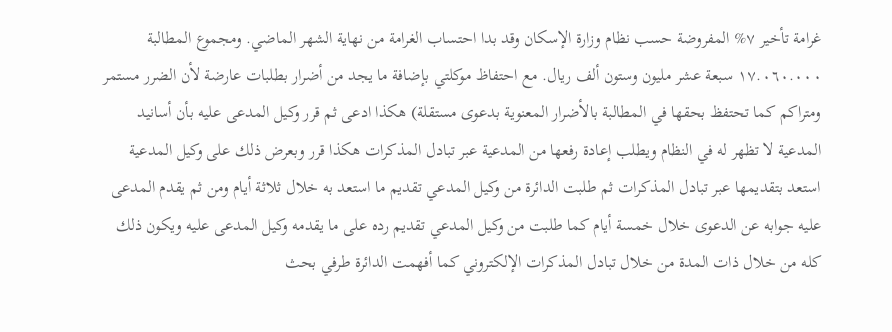غرامة تأخير ٧% المفروضة حسب نظام وزارة الإسكان وقد بدا احتساب الغرامة من نهاية الشهر الماضي. ومجموع المطالبة ١٧.٠٦٠.٠٠٠ سبعة عشر مليون وستون ألف ريال. مع احتفاظ موكلتي بإضافة ما يجد من أضرار بطلبات عارضة لأن الضرر مستمر ومتراكم كما تحتفظ بحقها في المطالبة بالأضرار المعنوية بدعوى مستقلة) هكذا ادعى ثم قرر وكيل المدعى عليه بأن أسانيد المدعية لا تظهر له في النظام ويطلب إعادة رفعها من المدعية عبر تبادل المذكرات هكذا قرر وبعرض ذلك على وكيل المدعية استعد بتقديمها عبر تبادل المذكرات ثم طلبت الدائرة من وكيل المدعي تقديم ما استعد به خلال ثلاثة أيام ومن ثم يقدم المدعى عليه جوابه عن الدعوى خلال خمسة أيام كما طلبت من وكيل المدعي تقديم رده على ما يقدمه وكيل المدعى عليه ويكون ذلك كله من خلال ذات المدة من خلال تبادل المذكرات الإلكتروني كما أفهمت الدائرة طرفي بحث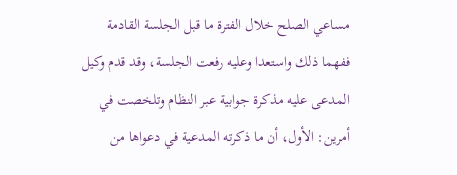مساعي الصلح خلال الفترة ما قبل الجلسة القادمة ففهما ذلك واستعدا وعليه رفعت الجلسة، وقد قدم وكيل المدعى عليه مذكرة جوابية عبر النظام وتلخصت في أمرين: الأول، أن ما ذكرته المدعية في دعواها من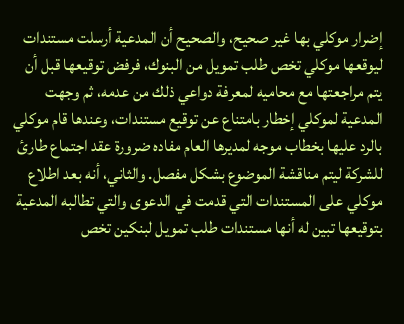إضرار موكلي بها غير صحيح، والصحيح أن المدعية أرسلت مستندات ليوقعها موكلي تخص طلب تمويل من البنوك، فرفض توقيعها قبل أن يتم مراجعتها مع محاميه لمعرفة دواعي ذلك من عدمه، ثم وجهت المدعية لموكلي إخطار بامتناع عن توقيع مستندات، وعندها قام موكلي بالرد عليها بخطاب موجه لمديرها العام مفاده ضرورة عقد اجتماع طارئ للشركة ليتم مناقشة الموضوع بشكل مفصل. والثاني، أنه بعد اطلاع موكلي على المستندات التي قدمت في الدعوى والتي تطالبه المدعية بتوقيعها تبين له أنها مستندات طلب تمويل لبنكين تخص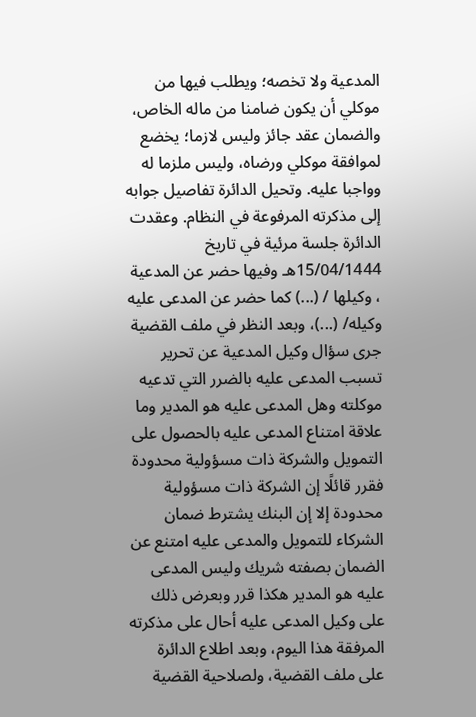المدعية ولا تخصه؛ ويطلب فيها من موكلي أن يكون ضامنا من ماله الخاص، والضمان عقد جائز وليس لازما؛ يخضع لموافقة موكلي ورضاه، وليس ملزما له وواجبا عليه. وتحيل الدائرة تفاصيل جوابه إلى مذكرته المرفوعة في النظام. وعقدت الدائرة جلسة مرئية في تاريخ 15/04/1444هـ وفيها حضر عن المدعية ، وكيلها / (...) كما حضر عن المدعى عليه وكيله/ (...)، وبعد النظر في ملف القضية جرى سؤال وكيل المدعية عن تحرير تسبب المدعى عليه بالضرر التي تدعيه موكلته وهل المدعى عليه هو المدير وما علاقة امتناع المدعى عليه بالحصول على التمويل والشركة ذات مسؤولية محدودة فقرر قائلًا إن الشركة ذات مسؤولية محدودة إلا إن البنك يشترط ضمان الشركاء للتمويل والمدعى عليه امتنع عن الضمان بصفته شريك وليس المدعى عليه هو المدير هكذا قرر وبعرض ذلك على وكيل المدعى عليه أحال على مذكرته المرفقة هذا اليوم، وبعد اطلاع الدائرة على ملف القضية، ولصلاحية القضية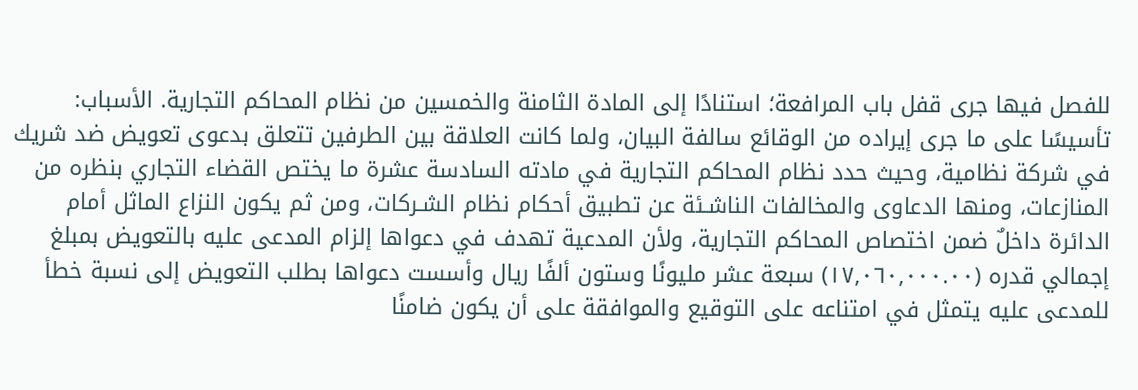للفصل فيها جرى قفل باب المرافعة؛ استنادًا إلى المادة الثامنة والخمسين من نظام المحاكم التجارية. الأسباب: تأسيسًا على ما جرى إيراده من الوقائع سالفة البيان، ولما كانت العلاقة بين الطرفين تتعلق بدعوى تعويض ضد شريك في شركة نظامية، وحيث حدد نظام المحاكم التجارية في مادته السادسة عشرة ما يختص القضاء التجاري بنظره من المنازعات، ومنها الدعاوى والمخالفات الناشـئة عن تطبيق أحكام نظام الشـركات، ومن ثم يكون النزاع الماثل أمام الدائرة داخلٌ ضمن اختصاص المحاكم التجارية، ولأن المدعية تهدف في دعواها إلزام المدعى عليه بالتعويض بمبلغ إجمالي قدره (١٧,٠٦٠,٠٠٠.٠٠) سبعة عشر مليونًا وستون ألفًا ريال وأسست دعواها بطلب التعويض إلى نسبة خطأ للمدعى عليه يتمثل في امتناعه على التوقيع والموافقة على أن يكون ضامنًا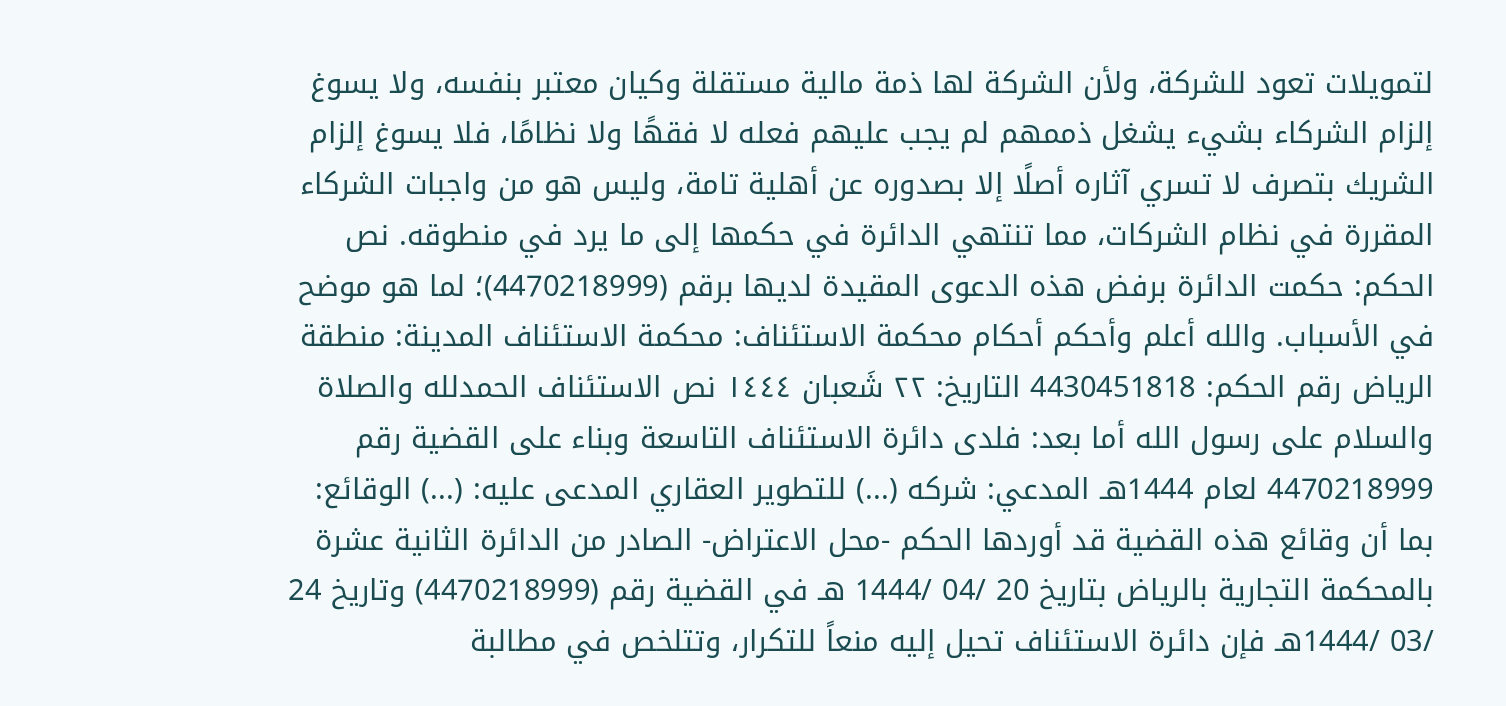لتمويلات تعود للشركة، ولأن الشركة لها ذمة مالية مستقلة وكيان معتبر بنفسه، ولا يسوغ إلزام الشركاء بشيء يشغل ذممهم لم يجب عليهم فعله لا فقهًا ولا نظامًا، فلا يسوغ إلزام الشريك بتصرف لا تسري آثاره أصلًا إلا بصدوره عن أهلية تامة، وليس هو من واجبات الشركاء المقررة في نظام الشركات، مما تنتهي الدائرة في حكمها إلى ما يرد في منطوقه. نص الحكم: حكمت الدائرة برفض هذه الدعوى المقيدة لديها برقم (4470218999)؛ لما هو موضح في الأسباب. والله أعلم وأحكم أحكام محكمة الاستئناف: محكمة الاستئناف المدينة: منطقة الرياض رقم الحكم: 4430451818 التاريخ: ٢٢ شَعبان ١٤٤٤ نص الاستئناف الحمدلله والصلاة والسلام على رسول الله أما بعد: فلدى دائرة الاستئناف التاسعة وبناء على القضية رقم 4470218999 لعام 1444هـ المدعي: شركه (...) للتطوير العقاري المدعى عليه: (...) الوقائع: بما أن وقائع هذه القضية قد أوردها الحكم -محل الاعتراض- الصادر من الدائرة الثانية عشرة بالمحكمة التجارية بالرياض بتاريخ 20 /04 /1444 هـ في القضية رقم (4470218999) وتاريخ 24 /03 /1444هـ فإن دائرة الاستئناف تحيل إليه منعاً للتكرار، وتتلخص في مطالبة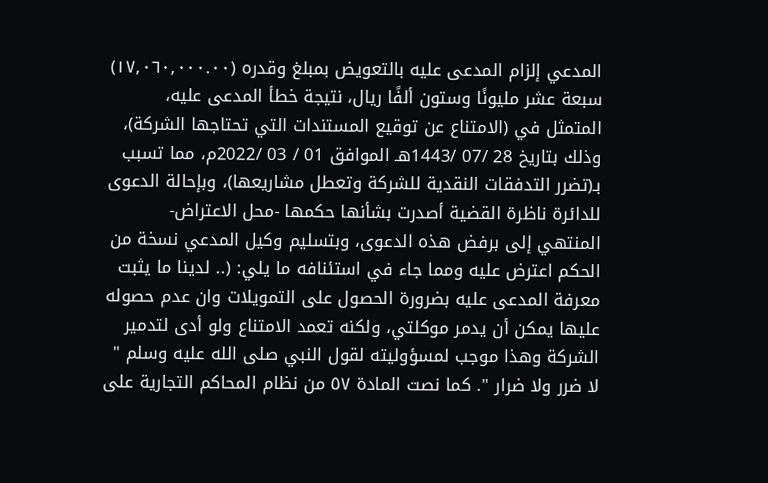المدعي إلزام المدعى عليه بالتعويض بمبلغ وقدره (١٧,٠٦٠,٠٠٠.٠٠) سبعة عشر مليونًا وستون ألفًا ريال، نتيجة خطأ المدعى عليه، المتمثل في (الامتناع عن توقيع المستندات التي تحتاجها الشركة)، وذلك بتاريخ 28 /07 /1443هـ الموافق 01 / 03 /2022م، مما تسبب بـ(تضرر التدفقات النقدية للشركة وتعطل مشاريعها)، وبإحالة الدعوى للدائرة ناظرة القضية أصدرت بشأنها حكمها -محل الاعتراض- المنتهي إلى برفض هذه الدعوى، وبتسليم وكيل المدعي نسخة من الحكم اعترض عليه ومما جاء في استئنافه ما يلي: (.. لدينا ما يثبت معرفة المدعى عليه بضرورة الحصول على التمويلات وان عدم حصوله عليها يمكن أن يدمر موكلتي، ولكنه تعمد الامتناع ولو أدى لتدمير الشركة وهذا موجب لمسؤوليته لقول النبي صلى الله عليه وسلم " لا ضرر ولا ضرار ". كما نصت المادة ٥٧ من نظام المحاكم التجارية على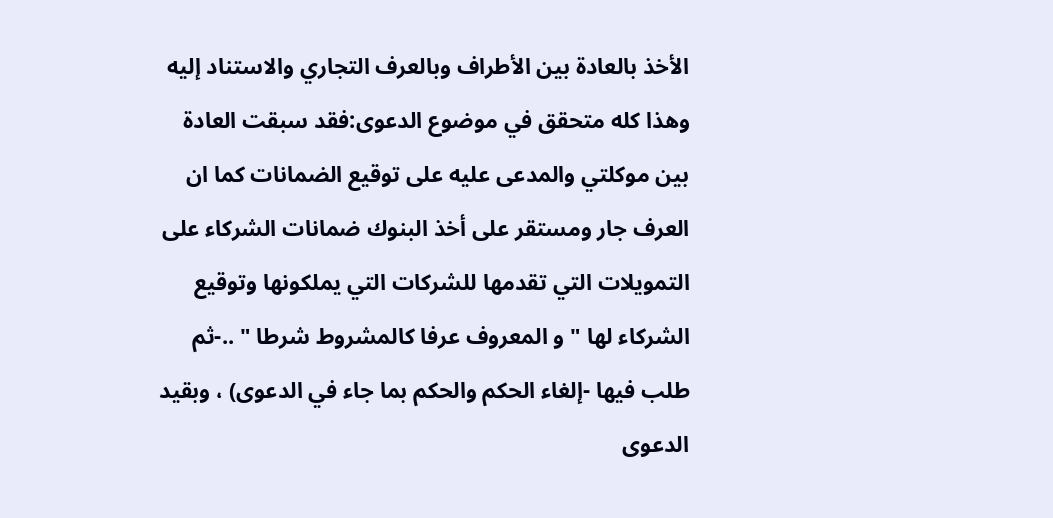الأخذ بالعادة بين الأطراف وبالعرف التجاري والاستناد إليه وهذا كله متحقق في موضوع الدعوى:فقد سبقت العادة بين موكلتي والمدعى عليه على توقيع الضمانات كما ان العرف جار ومستقر على أخذ البنوك ضمانات الشركاء على التمويلات التي تقدمها للشركات التي يملكونها وتوقيع الشركاء لها " و المعروف عرفا كالمشروط شرطا " ..-ثم طلب فيها -إلغاء الحكم والحكم بما جاء في الدعوى) ، وبقيد الدعوى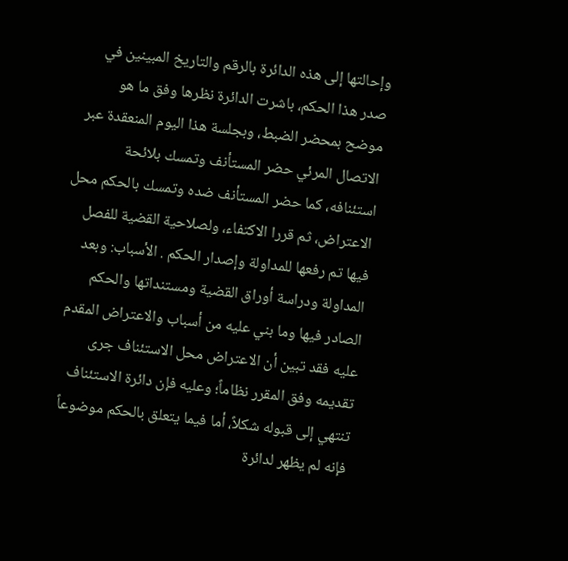وإحالتها إلى هذه الدائرة بالرقم والتاريخ المبينين في صدر هذا الحكم، باشرت الدائرة نظرها وفق ما هو موضح بمحضر الضبط، وبجلسة هذا اليوم المنعقدة عبر الاتصال المرئي حضر المستأنف وتمسك بلائحة استئنافه، كما حضر المستأنف ضده وتمسك بالحكم محل الاعتراض، ثم قررا الاكتفاء، ولصلاحية القضية للفصل فيها تم رفعها للمداولة وإصدار الحكم . الأسباب: وبعد المداولة ودراسة أوراق القضية ومستنداتها والحكم الصادر فيها وما بني عليه من أسباب والاعتراض المقدم عليه فقد تبين أن الاعتراض محل الاستئناف جرى تقديمه وفق المقرر نظاماً؛ وعليه فإن دائرة الاستئناف تنتهي إلى قبوله شكلاً، أما فيما يتعلق بالحكم موضوعاً فإنه لم يظهر لدائرة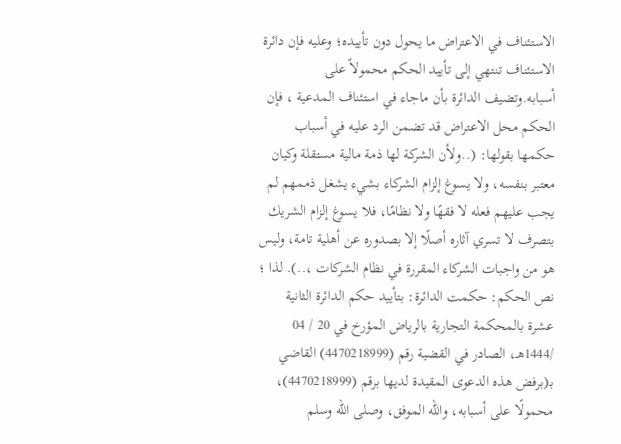الاستئناف في الاعتراض ما يحول دون تأييده؛ وعليه فإن دائرة الاستئناف تنتهي إلى تأييد الحكم محمولاً على أسبابه.وتضيف الدائرة بأن ماجاء في استئناف المدعية ، فإن الحكم محل الاعتراض قد تضمن الرد عليه في أسباب حكمها بقولها: (..ولأن الشركة لها ذمة مالية مستقلة وكيان معتبر بنفسه، ولا يسوغ إلزام الشركاء بشيء يشغل ذممهم لم يجب عليهم فعله لا فقهًا ولا نظامًا، فلا يسوغ إلزام الشريك بتصرف لا تسري آثاره أصلًا إلا بصدوره عن أهلية تامة، وليس هو من واجبات الشركاء المقررة في نظام الشركات ،..). لذا ؛ نص الحكم: حكمت الدائرة: بتأييد حكم الدائرة الثانية عشرة بالمحكمة التجارية بالرياض المؤرخ في 20 / 04 /1444هـ، الصادر في القضية رقم (4470218999) القاضي بـ(برفض هذه الدعوى المقيدة لديها برقم (4470218999)، محمولًا على أسبابه، والله الموفق، وصلى الله وسلم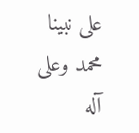على نبينا محمد وعلى آله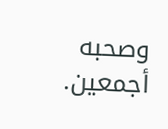وصحبه أجمعين.